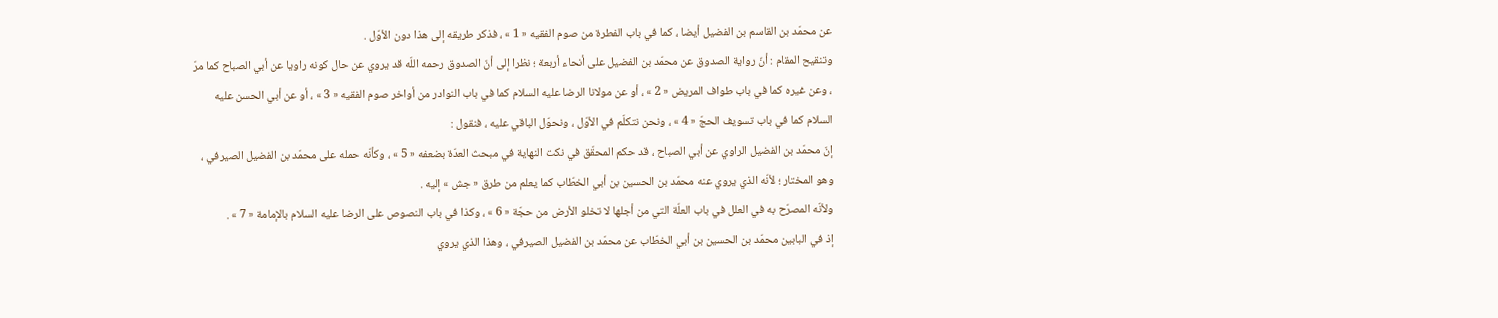عن محمّد بن القاسم بن الفضيل أيضا ، كما في باب الفطرة من صوم الفقيه « 1 » ، فذكر طريقه إلى هذا دون الأوّل .
وتنقيح المقام : أنّ رواية الصدوق عن محمّد بن الفضيل على أنحاء أربعة ؛ نظرا إلى أنّ الصدوق رحمه اللّه قد يروي عن حال كونه راويا عن أبي الصباح كما مرّ ، وعن غيره كما في باب طواف المريض « 2 » ، أو عن مولانا الرضا عليه السلام كما في باب النوادر من أواخر صوم الفقيه « 3 » ، أو عن أبي الحسن عليه السلام كما في باب تسويف الحجّ « 4 » ، ونحن نتكلّم في الأوّل ، ونحوّل الباقي عليه ، فنقول :
إنّ محمّد بن الفضيل الراوي عن أبي الصباح ، قد حكم المحقّق في نكت النهاية في مبحث العدّة بضعفه « 5 » ، وكأنّه حمله على محمّد بن الفضيل الصيرفي ، وهو المختار ؛ لأنّه الذي يروي عنه محمّد بن الحسين بن أبي الخطّاب كما يعلم من طرق « جش » إليه .
ولأنّه المصرّح به في العلل في باب العلّة التي من أجلها لا تخلو الأرض من حجّة « 6 » ، وكذا في باب النصوص على الرضا عليه السلام بالإمامة « 7 » .
إذ في البابين محمّد بن الحسين بن أبي الخطّاب عن محمّد بن الفضيل الصيرفي ، وهذا الذي يروي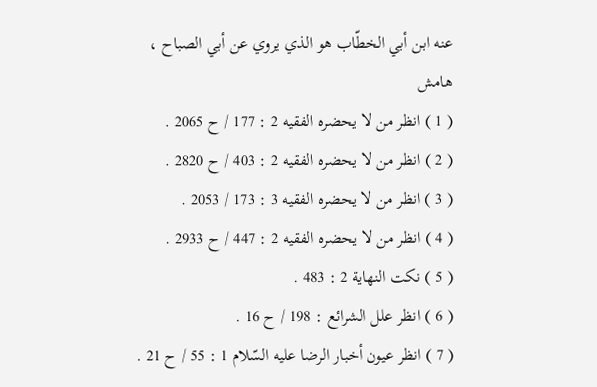عنه ابن أبي الخطّاب هو الذي يروي عن أبي الصباح ،
هامش
( 1 ) انظر من لا يحضره الفقيه 2 : 177 / ح 2065 .
( 2 ) انظر من لا يحضره الفقيه 2 : 403 / ح 2820 .
( 3 ) انظر من لا يحضره الفقيه 3 : 173 / 2053 .
( 4 ) انظر من لا يحضره الفقيه 2 : 447 / ح 2933 .
( 5 ) نكت النهاية 2 : 483 .
( 6 ) انظر علل الشرائع : 198 / ح 16 .
( 7 ) انظر عيون أخبار الرضا عليه السّلام 1 : 55 / ح 21 .